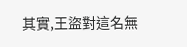其實,王盜對這名無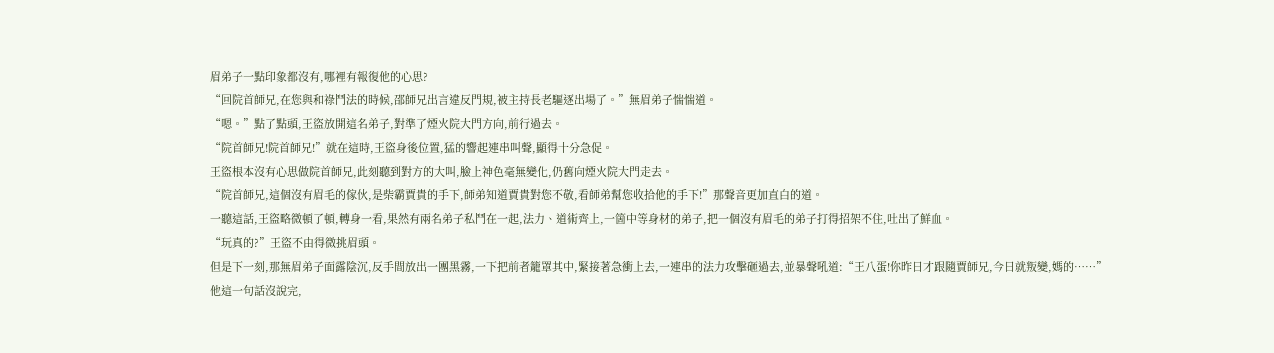眉弟子一點印象都沒有,哪裡有報復他的心思?
“回院首師兄,在您與和祿鬥法的時候,邵師兄出言違反門規,被主持長老驅逐出場了。”無眉弟子惴惴道。
“嗯。”點了點頭,王盜放開這名弟子,對準了煙火院大門方向,前行過去。
“院首師兄!院首師兄!”就在這時,王盜身後位置,猛的響起連串叫聲,顯得十分急促。
王盜根本沒有心思做院首師兄,此刻聽到對方的大叫,臉上神色毫無變化,仍舊向煙火院大門走去。
“院首師兄,這個沒有眉毛的傢伙,是柴霸賈貴的手下,師弟知道賈貴對您不敬,看師弟幫您收拾他的手下!”那聲音更加直白的道。
一聽這話,王盜略微頓了頓,轉身一看,果然有兩名弟子私鬥在一起,法力、道術齊上,一箇中等身材的弟子,把一個沒有眉毛的弟子打得招架不住,吐出了鮮血。
“玩真的?”王盜不由得微挑眉頭。
但是下一刻,那無眉弟子面露陰沉,反手間放出一團黑霧,一下把前者籠罩其中,緊接著急衝上去,一連串的法力攻擊砸過去,並暴聲吼道:“王八蛋!你昨日才跟隨賈師兄,今日就叛變,媽的……”
他這一句話沒說完,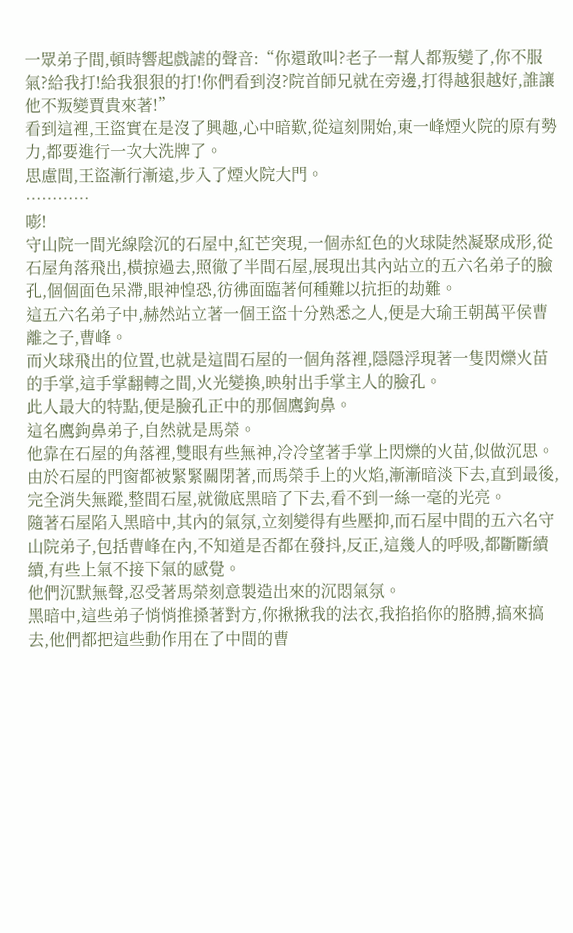一眾弟子間,頓時響起戲謔的聲音:“你還敢叫?老子一幫人都叛變了,你不服氣?給我打!給我狠狠的打!你們看到沒?院首師兄就在旁邊,打得越狠越好,誰讓他不叛變賈貴來著!”
看到這裡,王盜實在是沒了興趣,心中暗歎,從這刻開始,東一峰煙火院的原有勢力,都要進行一次大洗牌了。
思慮間,王盜漸行漸遠,步入了煙火院大門。
…………
嘭!
守山院一間光線陰沉的石屋中,紅芒突現,一個赤紅色的火球陡然凝聚成形,從石屋角落飛出,橫掠過去,照徹了半間石屋,展現出其內站立的五六名弟子的臉孔,個個面色呆滯,眼神惶恐,彷彿面臨著何種難以抗拒的劫難。
這五六名弟子中,赫然站立著一個王盜十分熟悉之人,便是大瑜王朝萬平侯曹離之子,曹峰。
而火球飛出的位置,也就是這間石屋的一個角落裡,隱隱浮現著一隻閃爍火苗的手掌,這手掌翻轉之間,火光變換,映射出手掌主人的臉孔。
此人最大的特點,便是臉孔正中的那個鷹鉤鼻。
這名鷹鉤鼻弟子,自然就是馬榮。
他靠在石屋的角落裡,雙眼有些無神,冷冷望著手掌上閃爍的火苗,似做沉思。
由於石屋的門窗都被緊緊關閉著,而馬榮手上的火焰,漸漸暗淡下去,直到最後,完全消失無蹤,整間石屋,就徹底黑暗了下去,看不到一絲一毫的光亮。
隨著石屋陷入黑暗中,其內的氣氛,立刻變得有些壓抑,而石屋中間的五六名守山院弟子,包括曹峰在內,不知道是否都在發抖,反正,這幾人的呼吸,都斷斷續續,有些上氣不接下氣的感覺。
他們沉默無聲,忍受著馬榮刻意製造出來的沉悶氣氛。
黑暗中,這些弟子悄悄推搡著對方,你揪揪我的法衣,我掐掐你的胳膊,搞來搞去,他們都把這些動作用在了中間的曹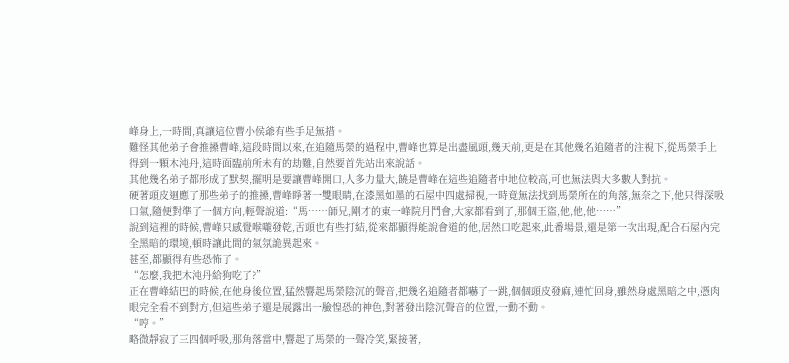峰身上,一時間,真讓這位曹小侯爺有些手足無措。
難怪其他弟子會推搡曹峰,這段時間以來,在追隨馬榮的過程中,曹峰也算是出盡風頭,幾天前,更是在其他幾名追隨者的注視下,從馬榮手上得到一顆木沌丹,這時面臨前所未有的劫難,自然要首先站出來說話。
其他幾名弟子都形成了默契,擺明是要讓曹峰開口,人多力量大,饒是曹峰在這些追隨者中地位較高,可也無法與大多數人對抗。
硬著頭皮迴應了那些弟子的推搡,曹峰睜著一雙眼睛,在漆黑如墨的石屋中四處掃視,一時竟無法找到馬榮所在的角落,無奈之下,他只得深吸口氣,隨便對準了一個方向,輕聲說道:“馬……師兄,剛才的東一峰院月鬥會,大家都看到了,那個王盜,他,他,他……”
說到這裡的時候,曹峰只感覺喉嚨發乾,舌頭也有些打結,從來都顯得能說會道的他,居然口吃起來,此番場景,還是第一次出現,配合石屋內完全黑暗的環境,頓時讓此間的氣氛詭異起來。
甚至,都顯得有些恐怖了。
“怎麼,我把木沌丹給狗吃了?”
正在曹峰結巴的時候,在他身後位置,猛然響起馬榮陰沉的聲音,把幾名追隨者都嚇了一跳,個個頭皮發麻,連忙回身,雖然身處黑暗之中,憑肉眼完全看不到對方,但這些弟子還是展露出一臉惶恐的神色,對著發出陰沉聲音的位置,一動不動。
“哼。”
略微靜寂了三四個呼吸,那角落當中,響起了馬榮的一聲冷笑,緊接著,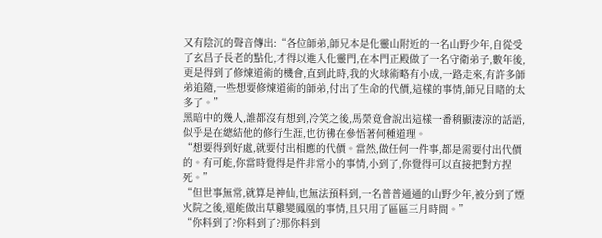又有陰沉的聲音傳出:“各位師弟,師兄本是化靈山附近的一名山野少年,自從受了玄昌子長老的點化,才得以進入化靈門,在本門正殿做了一名守衛弟子,數年後,更是得到了修煉道術的機會,直到此時,我的火球術略有小成,一路走來,有許多師弟追隨,一些想要修煉道術的師弟,付出了生命的代價,這樣的事情,師兄目睹的太多了。”
黑暗中的幾人,誰都沒有想到,冷笑之後,馬榮竟會說出這樣一番稍顯淒涼的話語,似乎是在總結他的修行生涯,也彷彿在參悟著何種道理。
“想要得到好處,就要付出相應的代價。當然,做任何一件事,都是需要付出代價的。有可能,你當時覺得是件非常小的事情,小到了,你覺得可以直接把對方捏死。”
“但世事無常,就算是神仙,也無法預料到,一名普普通通的山野少年,被分到了煙火院之後,還能做出草雞變鳳凰的事情,且只用了區區三月時間。”
“你料到了?你料到了?那你料到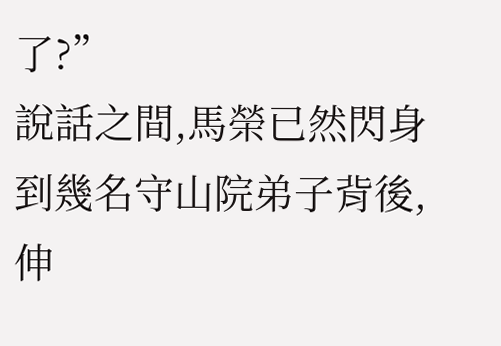了?”
說話之間,馬榮已然閃身到幾名守山院弟子背後,伸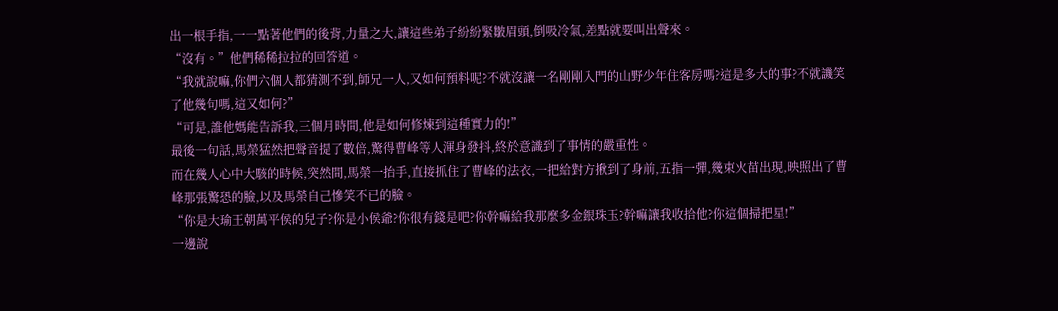出一根手指,一一點著他們的後背,力量之大,讓這些弟子紛紛緊皺眉頭,倒吸冷氣,差點就要叫出聲來。
“沒有。”他們稀稀拉拉的回答道。
“我就說嘛,你們六個人都猜測不到,師兄一人,又如何預料呢?不就沒讓一名剛剛入門的山野少年住客房嗎?這是多大的事?不就譏笑了他幾句嗎,這又如何?”
“可是,誰他媽能告訴我,三個月時間,他是如何修煉到這種實力的!”
最後一句話,馬榮猛然把聲音提了數倍,驚得曹峰等人渾身發抖,終於意識到了事情的嚴重性。
而在幾人心中大駭的時候,突然間,馬榮一抬手,直接抓住了曹峰的法衣,一把給對方揪到了身前,五指一彈,幾束火苗出現,映照出了曹峰那張驚恐的臉,以及馬榮自己慘笑不已的臉。
“你是大瑜王朝萬平侯的兒子?你是小侯爺?你很有錢是吧?你幹嘛給我那麼多金銀珠玉?幹嘛讓我收拾他?你這個掃把星!”
一邊說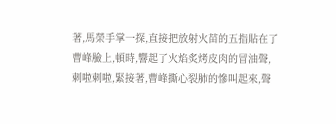著,馬榮手掌一探,直接把放射火苗的五指貼在了曹峰臉上,頓時,響起了火焰炙烤皮肉的冒油聲,刺啦刺啦,緊接著,曹峰撕心裂肺的慘叫起來,聲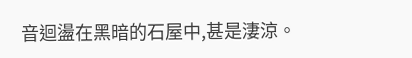音迴盪在黑暗的石屋中,甚是淒涼。